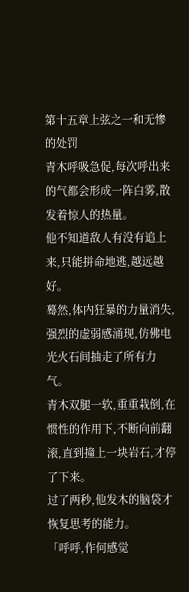第十五章上弦之一和无惨的处罚
青木呼吸急促,每次呼出来的气都会形成一阵白雾,散发着惊人的热量。
他不知道敌人有没有追上来,只能拼命地逃,越远越好。
蓦然,体内狂暴的力量消失,强烈的虚弱感涌现,仿佛电光火石间抽走了所有力气。
青木双腿一软,重重栽倒,在惯性的作用下,不断向前翻滚,直到撞上一块岩石,才停了下来。
过了两秒,他发木的脑袋才恢复思考的能力。
「呼呼,作何感觉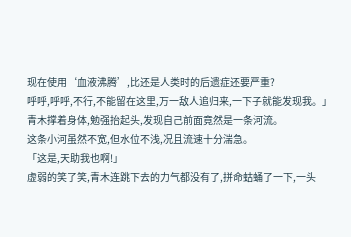现在使用‘血液沸腾’,比还是人类时的后遗症还要严重?
呼呼,呼呼,不行,不能留在这里,万一敌人追归来,一下子就能发现我。」
青木撑着身体,勉强抬起头,发现自己前面竟然是一条河流。
这条小河虽然不宽,但水位不浅,况且流速十分湍急。
「这是,天助我也啊!」
虚弱的笑了笑,青木连跳下去的力气都没有了,拼命蛄蛹了一下,一头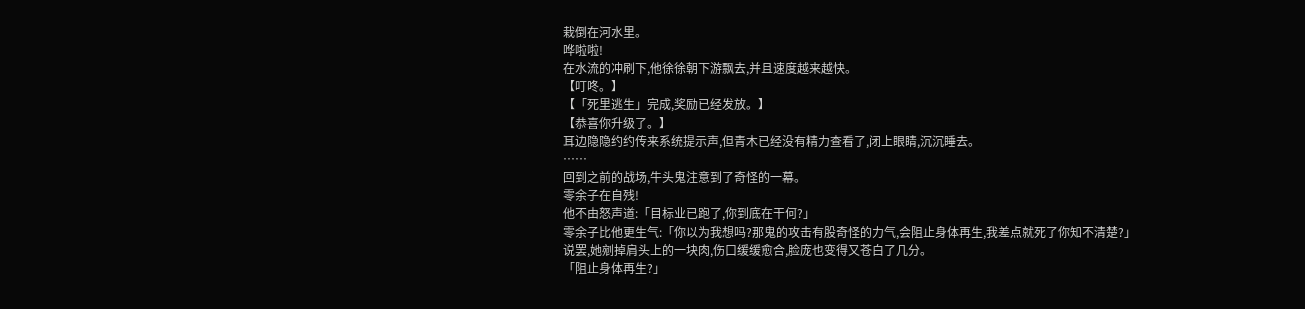栽倒在河水里。
哗啦啦!
在水流的冲刷下,他徐徐朝下游飘去,并且速度越来越快。
【叮咚。】
【「死里逃生」完成,奖励已经发放。】
【恭喜你升级了。】
耳边隐隐约约传来系统提示声,但青木已经没有精力查看了,闭上眼睛,沉沉睡去。
……
回到之前的战场,牛头鬼注意到了奇怪的一幕。
零余子在自残!
他不由怒声道:「目标业已跑了,你到底在干何?」
零余子比他更生气:「你以为我想吗?那鬼的攻击有股奇怪的力气,会阻止身体再生,我差点就死了你知不清楚?」
说罢,她剜掉肩头上的一块肉,伤口缓缓愈合,脸庞也变得又苍白了几分。
「阻止身体再生?」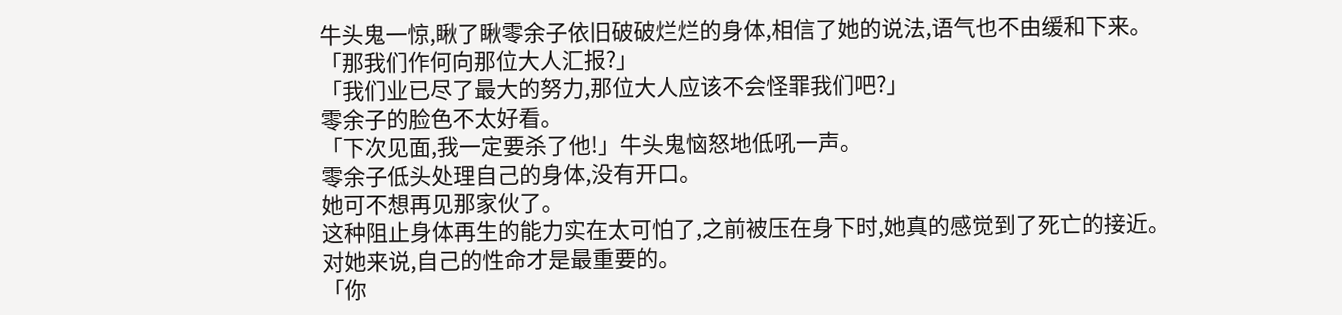牛头鬼一惊,瞅了瞅零余子依旧破破烂烂的身体,相信了她的说法,语气也不由缓和下来。
「那我们作何向那位大人汇报?」
「我们业已尽了最大的努力,那位大人应该不会怪罪我们吧?」
零余子的脸色不太好看。
「下次见面,我一定要杀了他!」牛头鬼恼怒地低吼一声。
零余子低头处理自己的身体,没有开口。
她可不想再见那家伙了。
这种阻止身体再生的能力实在太可怕了,之前被压在身下时,她真的感觉到了死亡的接近。
对她来说,自己的性命才是最重要的。
「你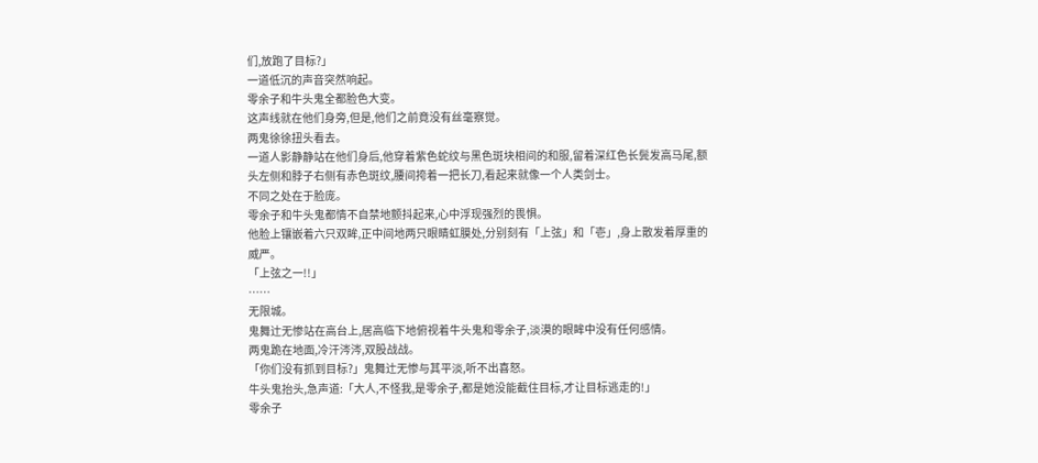们,放跑了目标?」
一道低沉的声音突然响起。
零余子和牛头鬼全都脸色大变。
这声线就在他们身旁,但是,他们之前竟没有丝毫察觉。
两鬼徐徐扭头看去。
一道人影静静站在他们身后,他穿着紫色蛇纹与黑色斑块相间的和服,留着深红色长鬓发高马尾,额头左侧和脖子右侧有赤色斑纹,腰间挎着一把长刀,看起来就像一个人类剑士。
不同之处在于脸庞。
零余子和牛头鬼都情不自禁地颤抖起来,心中浮现强烈的畏惧。
他脸上镶嵌着六只双眸,正中间地两只眼睛虹膜处,分别刻有「上弦」和「壱」,身上散发着厚重的威严。
「上弦之一!!」
……
无限城。
鬼舞辻无惨站在高台上,居高临下地俯视着牛头鬼和零余子,淡漠的眼眸中没有任何感情。
两鬼跪在地面,冷汗涔涔,双股战战。
「你们没有抓到目标?」鬼舞辻无惨与其平淡,听不出喜怒。
牛头鬼抬头,急声道:「大人,不怪我,是零余子,都是她没能截住目标,才让目标逃走的!」
零余子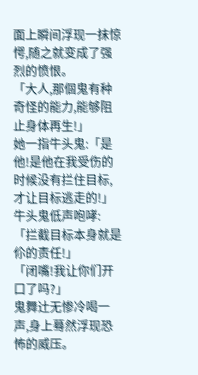面上瞬间浮现一抹惊愕,随之就变成了强烈的愤恨。
「大人,那個鬼有种奇怪的能力,能够阻止身体再生!」
她一指牛头鬼:「是他!是他在我受伤的时候没有拦住目标,才让目标逃走的!」
牛头鬼低声咆哮:「拦截目标本身就是伱的责任!」
「闭嘴!我让你们开口了吗?」
鬼舞辻无惨冷喝一声,身上蓦然浮现恐怖的威压。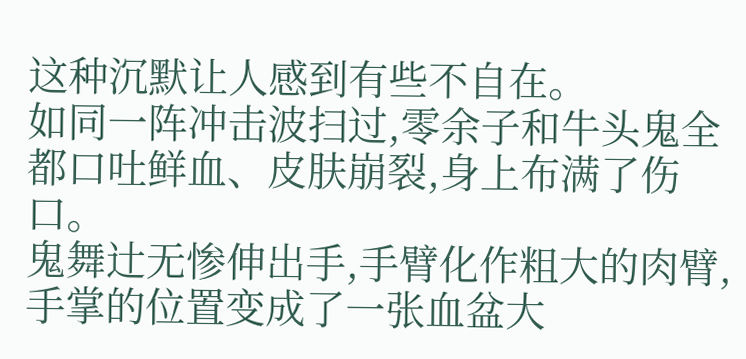这种沉默让人感到有些不自在。
如同一阵冲击波扫过,零余子和牛头鬼全都口吐鲜血、皮肤崩裂,身上布满了伤口。
鬼舞辻无惨伸出手,手臂化作粗大的肉臂,手掌的位置变成了一张血盆大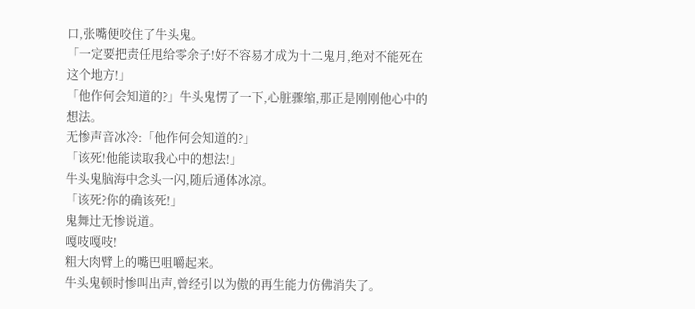口,张嘴便咬住了牛头鬼。
「一定要把责任甩给零余子!好不容易才成为十二鬼月,绝对不能死在这个地方!」
「他作何会知道的?」牛头鬼愣了一下,心脏骤缩,那正是刚刚他心中的想法。
无惨声音冰冷:「他作何会知道的?」
「该死!他能读取我心中的想法!」
牛头鬼脑海中念头一闪,随后通体冰凉。
「该死?你的确该死!」
鬼舞辻无惨说道。
嘎吱嘎吱!
粗大肉臂上的嘴巴咀嚼起来。
牛头鬼顿时惨叫出声,曾经引以为傲的再生能力仿佛消失了。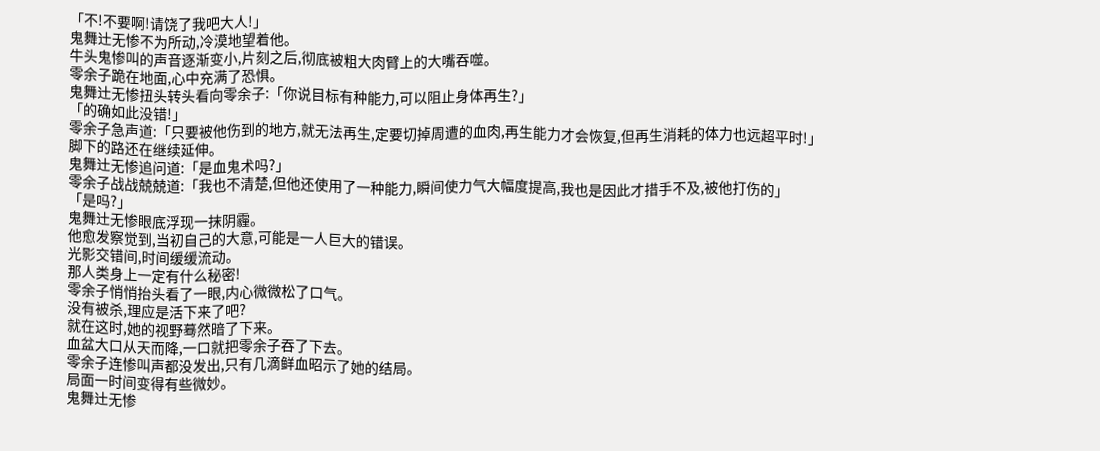「不!不要啊!请饶了我吧大人!」
鬼舞辻无惨不为所动,冷漠地望着他。
牛头鬼惨叫的声音逐渐变小,片刻之后,彻底被粗大肉臂上的大嘴吞噬。
零余子跪在地面,心中充满了恐惧。
鬼舞辻无惨扭头转头看向零余子:「你说目标有种能力,可以阻止身体再生?」
「的确如此没错!」
零余子急声道:「只要被他伤到的地方,就无法再生,定要切掉周遭的血肉,再生能力才会恢复,但再生消耗的体力也远超平时!」
脚下的路还在继续延伸。
鬼舞辻无惨追问道:「是血鬼术吗?」
零余子战战兢兢道:「我也不清楚,但他还使用了一种能力,瞬间使力气大幅度提高,我也是因此才措手不及,被他打伤的」
「是吗?」
鬼舞辻无惨眼底浮现一抹阴霾。
他愈发察觉到,当初自己的大意,可能是一人巨大的错误。
光影交错间,时间缓缓流动。
那人类身上一定有什么秘密!
零余子悄悄抬头看了一眼,内心微微松了口气。
没有被杀,理应是活下来了吧?
就在这时,她的视野蓦然暗了下来。
血盆大口从天而降,一口就把零余子吞了下去。
零余子连惨叫声都没发出,只有几滴鲜血昭示了她的结局。
局面一时间变得有些微妙。
鬼舞辻无惨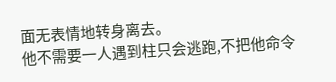面无表情地转身离去。
他不需要一人遇到柱只会逃跑,不把他命令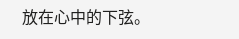放在心中的下弦。